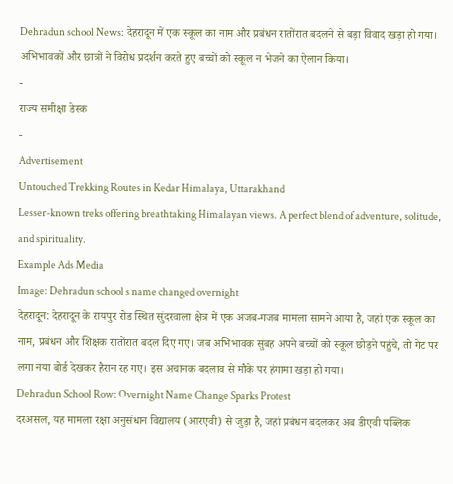Dehradun school News: देहरादून में एक स्कूल का नाम और प्रबंधन रातोंरात बदलने से बड़ा विवाद खड़ा हो गया। अभिभावकों और छात्रों ने विरोध प्रदर्शन करते हुए बच्चों को स्कूल न भेजने का ऐलान किया।
-
राज्य समीक्षा डेस्क
-
Advertisement
Untouched Trekking Routes in Kedar Himalaya, Uttarakhand
Lesser-known treks offering breathtaking Himalayan views. A perfect blend of adventure, solitude, and spirituality.
Example Ads Media
Image: Dehradun school s name changed overnight
देहरादून: देहरादून के रायपुर रोड स्थित सुंदरवाला क्षेत्र में एक अजब-गजब मामला सामने आया है, जहां एक स्कूल का नाम, प्रबंधन और शिक्षक रातोंरात बदल दिए गए। जब अभिभावक सुबह अपने बच्चों को स्कूल छोड़ने पहुंचे, तो गेट पर लगा नया बोर्ड देखकर हैरान रह गए। इस अचानक बदलाव से मौके पर हंगामा खड़ा हो गया।
Dehradun School Row: Overnight Name Change Sparks Protest
दरअसल, यह मामला रक्षा अनुसंधान विद्यालय (आरएवी) से जुड़ा है, जहां प्रबंधन बदलकर अब डीएवी पब्लिक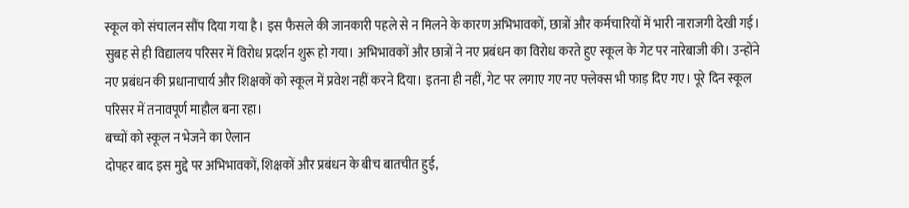स्कूल को संचालन सौंप दिया गया है। इस फैसले की जानकारी पहले से न मिलने के कारण अभिभावकों, छात्रों और कर्मचारियों में भारी नाराजगी देखी गई। सुबह से ही विद्यालय परिसर में विरोध प्रदर्शन शुरू हो गया। अभिभावकों और छात्रों ने नए प्रबंधन का विरोध करते हुए स्कूल के गेट पर नारेबाजी की। उन्होंने नए प्रबंधन की प्रधानाचार्य और शिक्षकों को स्कूल में प्रवेश नहीं करने दिया। इतना ही नहीं, गेट पर लगाए गए नए फ्लेक्स भी फाड़ दिए गए। पूरे दिन स्कूल परिसर में तनावपूर्ण माहौल बना रहा।
बच्चों को स्कूल न भेजने का ऐलान
दोपहर बाद इस मुद्दे पर अभिभावकों, शिक्षकों और प्रबंधन के बीच बातचीत हुई,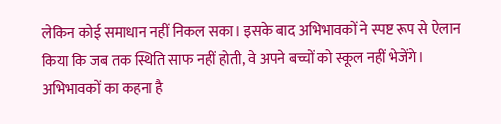लेकिन कोई समाधान नहीं निकल सका। इसके बाद अभिभावकों ने स्पष्ट रूप से ऐलान किया कि जब तक स्थिति साफ नहीं होती, वे अपने बच्चों को स्कूल नहीं भेजेंगे। अभिभावकों का कहना है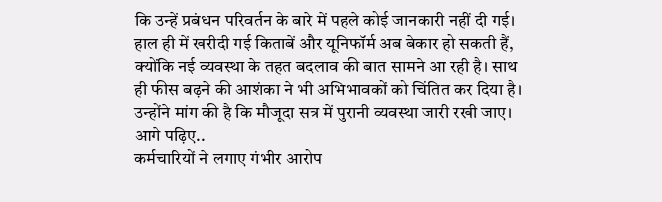कि उन्हें प्रबंधन परिवर्तन के बारे में पहले कोई जानकारी नहीं दी गई। हाल ही में खरीदी गई किताबें और यूनिफॉर्म अब बेकार हो सकती हैं, क्योंकि नई व्यवस्था के तहत बदलाव की बात सामने आ रही है। साथ ही फीस बढ़ने की आशंका ने भी अभिभावकों को चिंतित कर दिया है। उन्होंने मांग की है कि मौजूदा सत्र में पुरानी व्यवस्था जारी रखी जाए। आगे पढ़िए..
कर्मचारियों ने लगाए गंभीर आरोप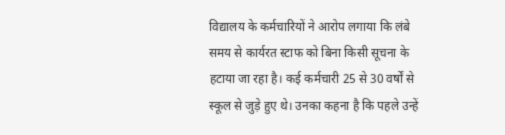विद्यालय के कर्मचारियों ने आरोप लगाया कि लंबे समय से कार्यरत स्टाफ को बिना किसी सूचना के हटाया जा रहा है। कई कर्मचारी 25 से 30 वर्षों से स्कूल से जुड़े हुए थे। उनका कहना है कि पहले उन्हें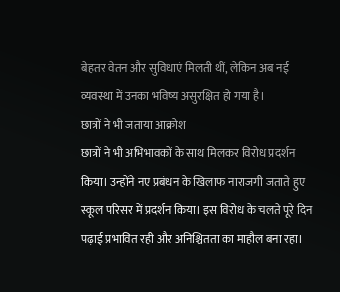बेहतर वेतन और सुविधाएं मिलती थीं, लेकिन अब नई व्यवस्था में उनका भविष्य असुरक्षित हो गया है।
छात्रों ने भी जताया आक्रोश
छात्रों ने भी अभिभावकों के साथ मिलकर विरोध प्रदर्शन किया। उन्होंने नए प्रबंधन के खिलाफ नाराजगी जताते हुए स्कूल परिसर में प्रदर्शन किया। इस विरोध के चलते पूरे दिन पढ़ाई प्रभावित रही और अनिश्चितता का माहौल बना रहा।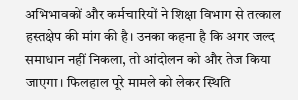अभिभावकों और कर्मचारियों ने शिक्षा विभाग से तत्काल हस्तक्षेप की मांग की है। उनका कहना है कि अगर जल्द समाधान नहीं निकला, तो आंदोलन को और तेज किया जाएगा। फिलहाल पूरे मामले को लेकर स्थिति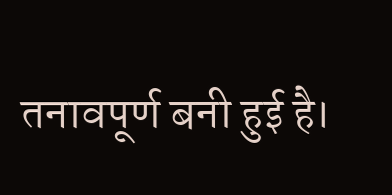तनावपूर्ण बनी हुई है।